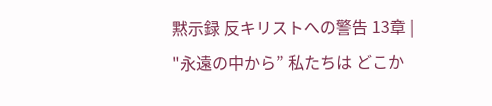黙示録 反キリストへの警告 13章 | "永遠の中から” 私たちは どこか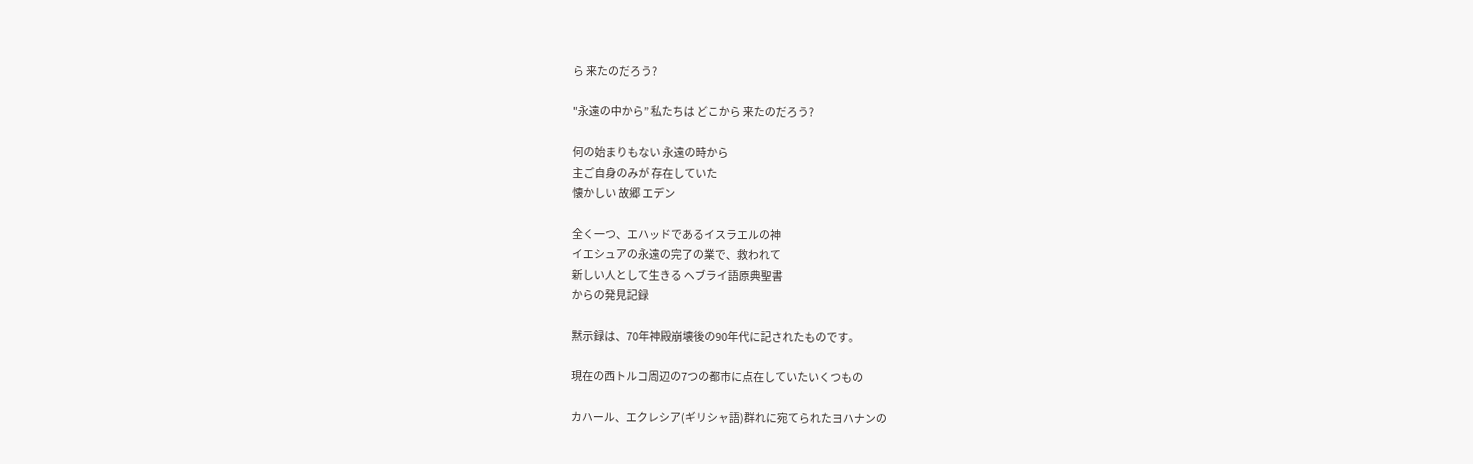ら 来たのだろう?

"永遠の中から” 私たちは どこから 来たのだろう?

何の始まりもない 永遠の時から
主ご自身のみが 存在していた
懐かしい 故郷 エデン

全く一つ、エハッドであるイスラエルの神
イエシュアの永遠の完了の業で、救われて
新しい人として生きる ヘブライ語原典聖書
からの発見記録

黙示録は、70年神殿崩壊後の90年代に記されたものです。

現在の西トルコ周辺の7つの都市に点在していたいくつもの

カハール、エクレシア(ギリシャ語)群れに宛てられたヨハナンの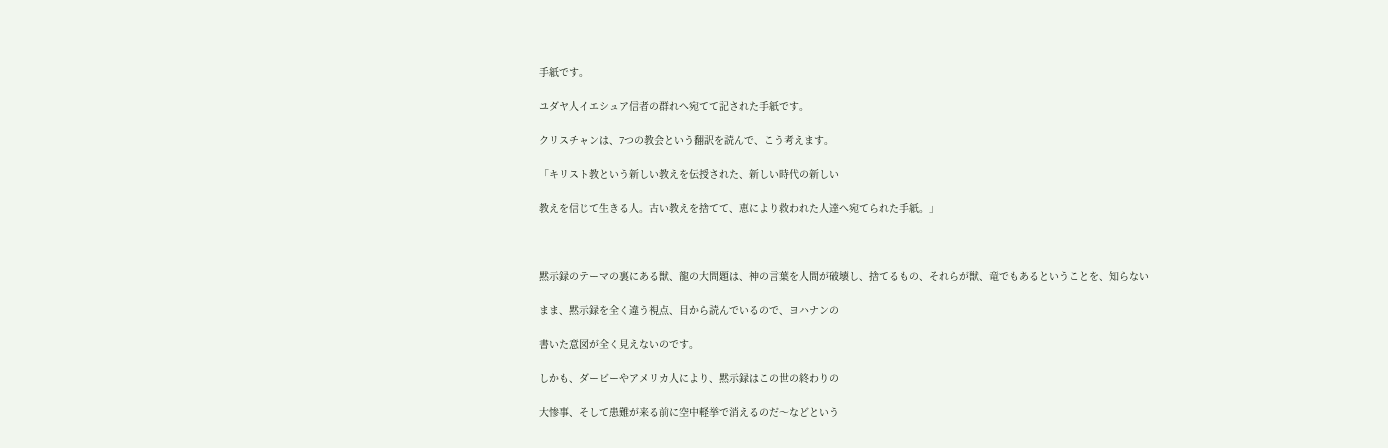手紙です。

ユダヤ人イエシュア信者の群れへ宛てて記された手紙です。

クリスチャンは、7つの教会という翻訳を読んで、こう考えます。

「キリスト教という新しい教えを伝授された、新しい時代の新しい

教えを信じて生きる人。古い教えを捨てて、恵により救われた人達へ宛てられた手紙。」



黙示録のテーマの裏にある獣、龍の大問題は、神の言葉を人間が破壊し、捨てるもの、それらが獣、竜でもあるということを、知らない

まま、黙示録を全く違う視点、目から読んでいるので、ヨハナンの

書いた意図が全く見えないのです。

しかも、ダービーやアメリカ人により、黙示録はこの世の終わりの

大惨事、そして患難が来る前に空中軽挙で消えるのだ〜などという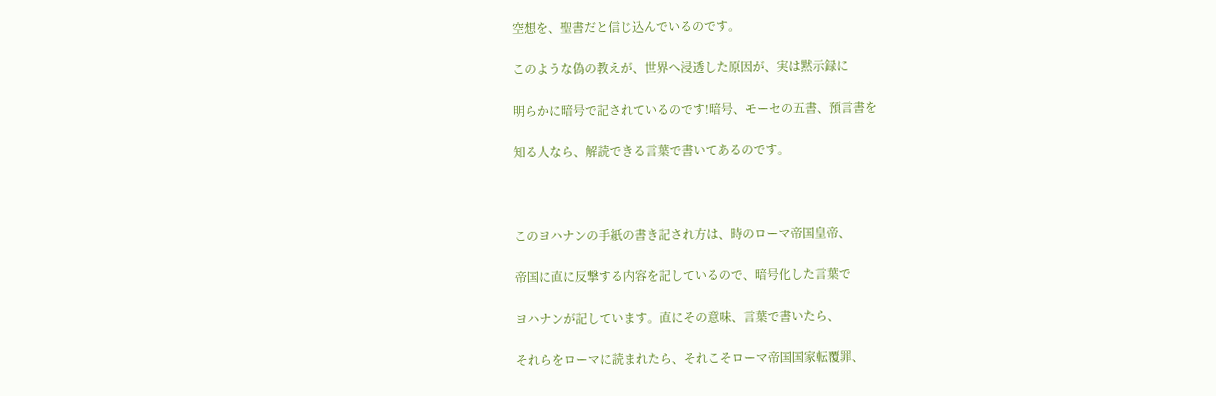空想を、聖書だと信じ込んでいるのです。

このような偽の教えが、世界へ浸透した原因が、実は黙示録に

明らかに暗号で記されているのです!暗号、モーセの五書、預言書を

知る人なら、解読できる言葉で書いてあるのです。



このヨハナンの手紙の書き記され方は、時のローマ帝国皇帝、

帝国に直に反撃する内容を記しているので、暗号化した言葉で

ヨハナンが記しています。直にその意味、言葉で書いたら、

それらをローマに読まれたら、それこそローマ帝国国家転覆罪、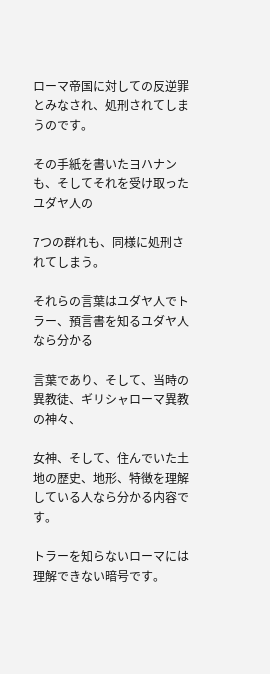ローマ帝国に対しての反逆罪とみなされ、処刑されてしまうのです。

その手紙を書いたヨハナンも、そしてそれを受け取ったユダヤ人の

7つの群れも、同様に処刑されてしまう。

それらの言葉はユダヤ人でトラー、預言書を知るユダヤ人なら分かる

言葉であり、そして、当時の異教徒、ギリシャローマ異教の神々、

女神、そして、住んでいた土地の歴史、地形、特徴を理解している人なら分かる内容です。

トラーを知らないローマには理解できない暗号です。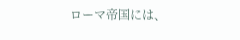ローマ帝国には、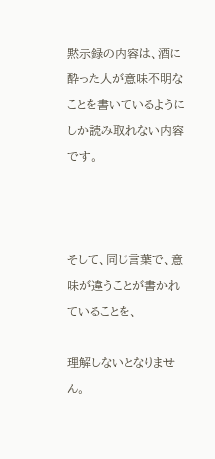黙示録の内容は、酒に酔った人が意味不明なことを書いているようにしか読み取れない内容です。



そして、同じ言葉で、意味が違うことが書かれていることを、

理解しないとなりません。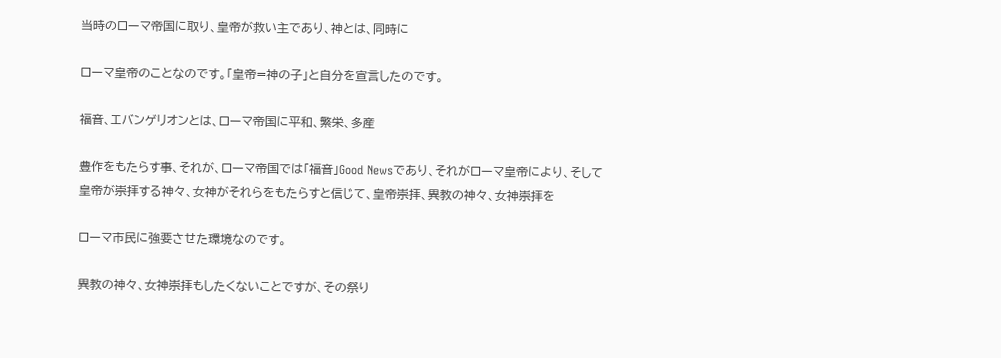当時のローマ帝国に取り、皇帝が救い主であり、神とは、同時に

ローマ皇帝のことなのです。「皇帝=神の子」と自分を宣言したのです。

福音、エバンゲリオンとは、ローマ帝国に平和、繁栄、多産

豊作をもたらす事、それが、ローマ帝国では「福音」Good Newsであり、それがローマ皇帝により、そして皇帝が崇拝する神々、女神がそれらをもたらすと信じて、皇帝崇拝、異教の神々、女神崇拝を

ローマ市民に強要させた環境なのです。

異教の神々、女神崇拝もしたくないことですが、その祭り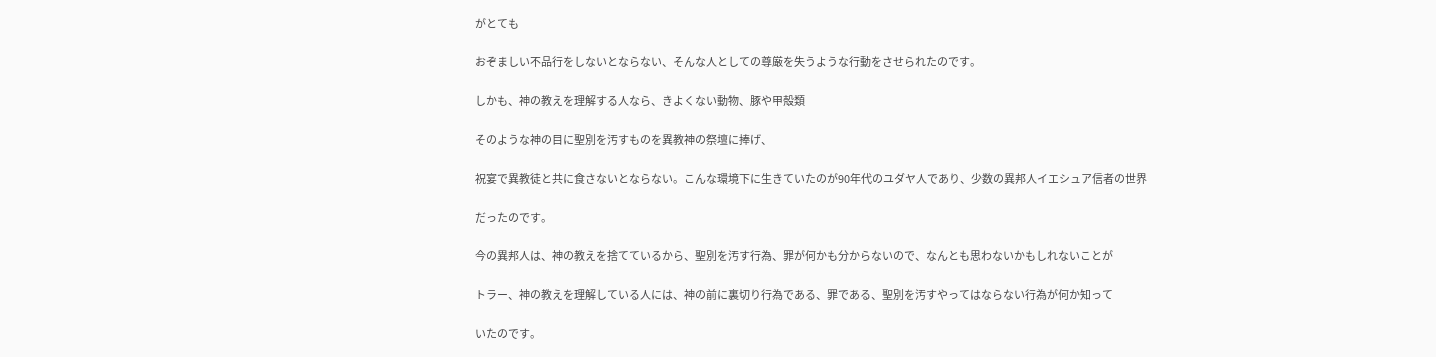がとても

おぞましい不品行をしないとならない、そんな人としての尊厳を失うような行動をさせられたのです。

しかも、神の教えを理解する人なら、きよくない動物、豚や甲殻類

そのような神の目に聖別を汚すものを異教神の祭壇に捧げ、

祝宴で異教徒と共に食さないとならない。こんな環境下に生きていたのが90年代のユダヤ人であり、少数の異邦人イエシュア信者の世界

だったのです。

今の異邦人は、神の教えを捨てているから、聖別を汚す行為、罪が何かも分からないので、なんとも思わないかもしれないことが

トラー、神の教えを理解している人には、神の前に裏切り行為である、罪である、聖別を汚すやってはならない行為が何か知って

いたのです。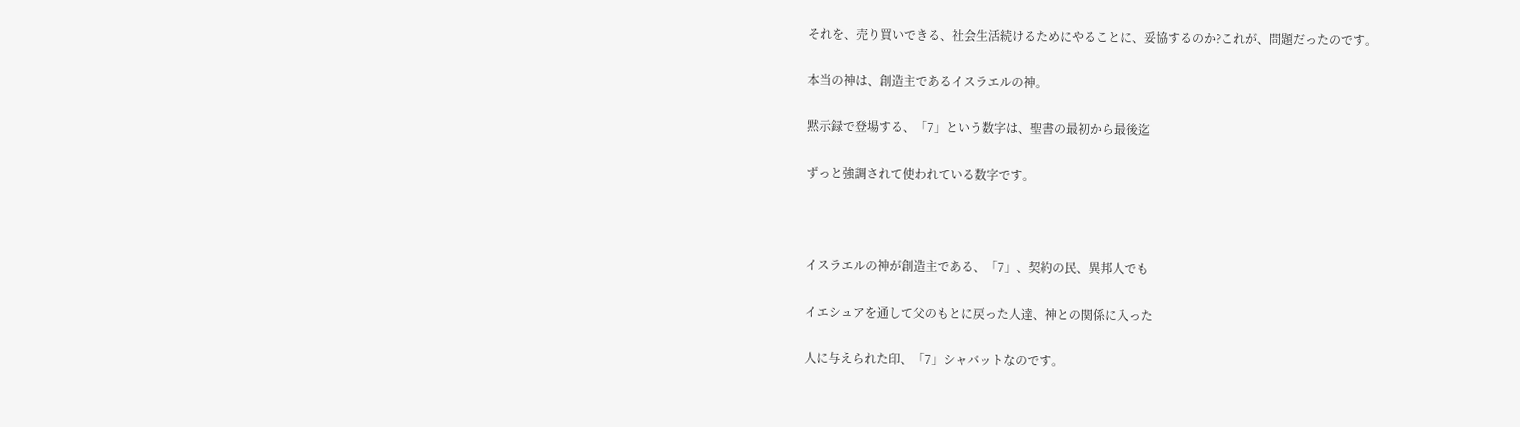それを、売り買いできる、社会生活続けるためにやることに、妥協するのか?これが、問題だったのです。

本当の神は、創造主であるイスラエルの神。

黙示録で登場する、「7」という数字は、聖書の最初から最後迄

ずっと強調されて使われている数字です。



イスラエルの神が創造主である、「7」、契約の民、異邦人でも

イエシュアを通して父のもとに戻った人達、神との関係に入った

人に与えられた印、「7」シャバットなのです。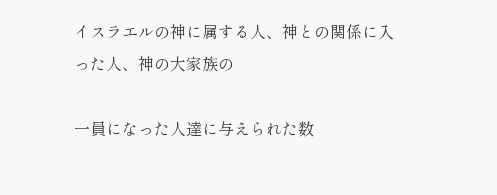イスラエルの神に属する人、神との関係に入った人、神の大家族の

一員になった人達に与えられた数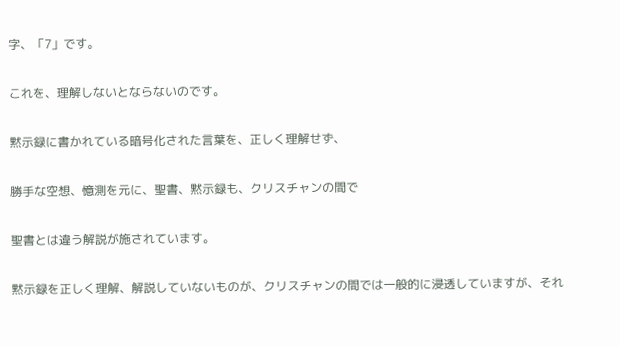字、「7」です。

これを、理解しないとならないのです。

黙示録に書かれている暗号化された言葉を、正しく理解せず、

勝手な空想、憶測を元に、聖書、黙示録も、クリスチャンの間で

聖書とは違う解説が施されています。

黙示録を正しく理解、解説していないものが、クリスチャンの間では一般的に浸透していますが、それ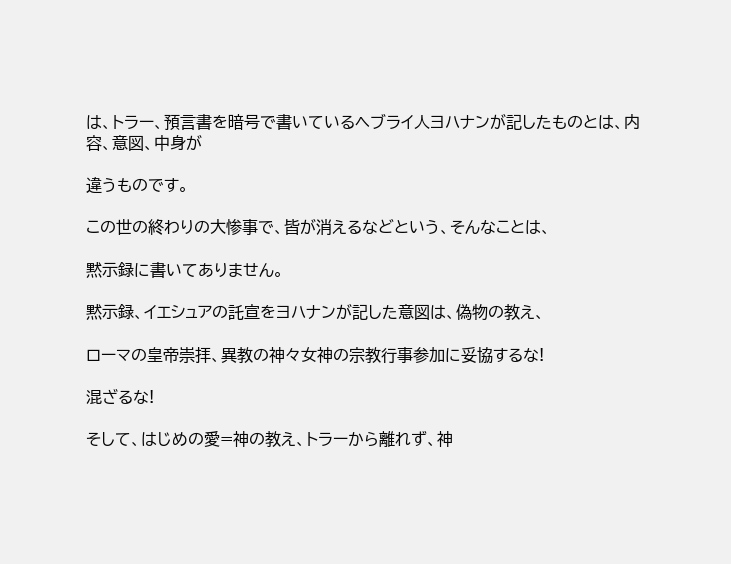は、トラー、預言書を暗号で書いているヘブライ人ヨハナンが記したものとは、内容、意図、中身が

違うものです。

この世の終わりの大惨事で、皆が消えるなどという、そんなことは、

黙示録に書いてありません。

黙示録、イエシュアの託宣をヨハナンが記した意図は、偽物の教え、

ローマの皇帝崇拝、異教の神々女神の宗教行事参加に妥協するな!

混ざるな!

そして、はじめの愛=神の教え、トラーから離れず、神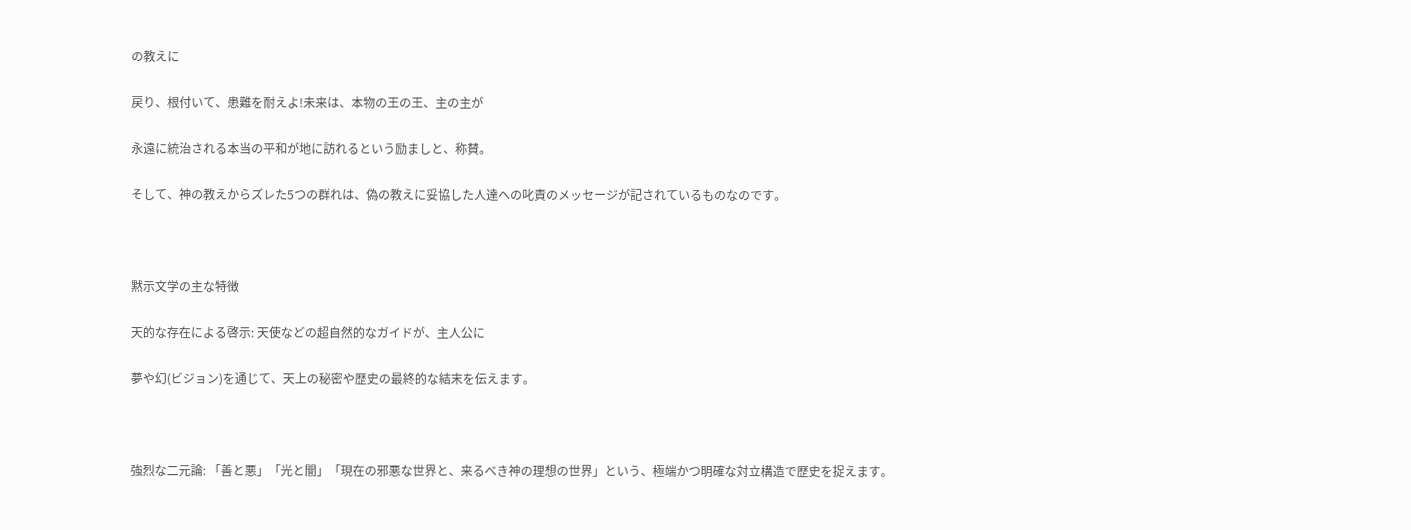の教えに

戻り、根付いて、患難を耐えよ!未来は、本物の王の王、主の主が

永遠に統治される本当の平和が地に訪れるという励ましと、称賛。

そして、神の教えからズレた5つの群れは、偽の教えに妥協した人達への叱責のメッセージが記されているものなのです。



黙示文学の主な特徴

天的な存在による啓示: 天使などの超自然的なガイドが、主人公に

夢や幻(ビジョン)を通じて、天上の秘密や歴史の最終的な結末を伝えます。



強烈な二元論: 「善と悪」「光と闇」「現在の邪悪な世界と、来るべき神の理想の世界」という、極端かつ明確な対立構造で歴史を捉えます。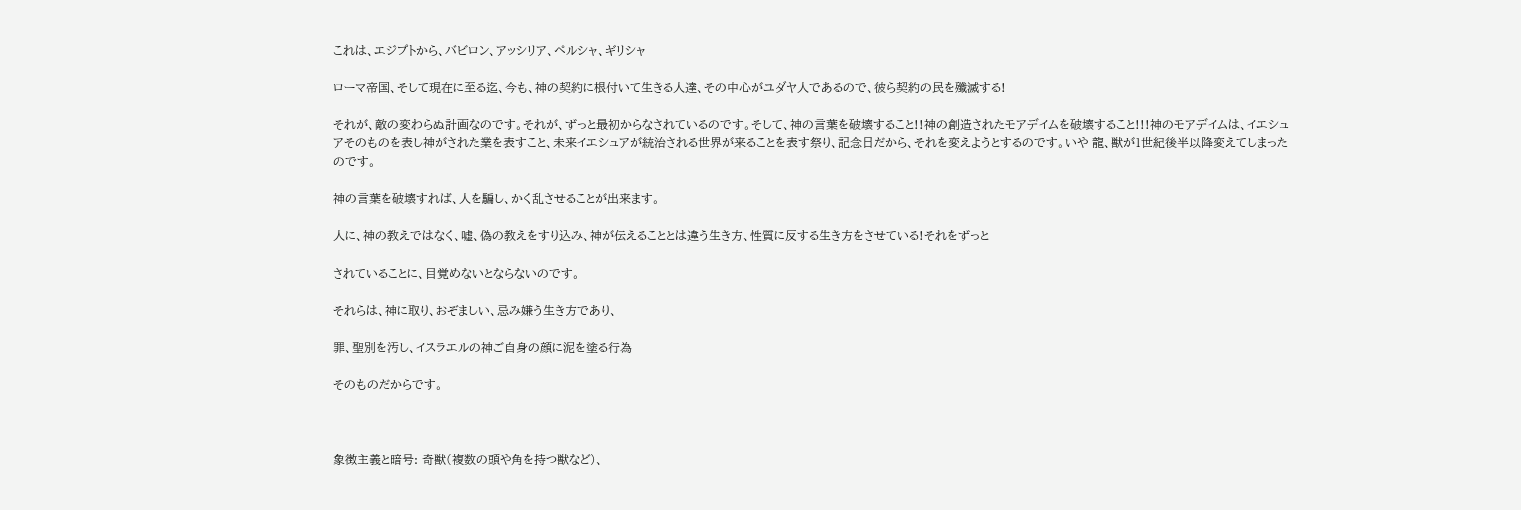これは、エジプトから、バビロン、アッシリア、ペルシャ、ギリシャ

ローマ帝国、そして現在に至る迄、今も、神の契約に根付いて生きる人達、その中心がユダヤ人であるので、彼ら契約の民を殲滅する!

それが、敵の変わらぬ計画なのです。それが、ずっと最初からなされているのです。そして、神の言葉を破壊すること!!神の創造されたモアデイムを破壊すること!!!神のモアデイムは、イエシュアそのものを表し神がされた業を表すこと、未来イエシュアが統治される世界が来ることを表す祭り、記念日だから、それを変えようとするのです。いや 龍、獣が1世紀後半以降変えてしまったのです。

神の言葉を破壊すれば、人を騙し、かく乱させることが出来ます。

人に、神の教えではなく、嘘、偽の教えをすり込み、神が伝えることとは違う生き方、性質に反する生き方をさせている!それをずっと

されていることに、目覚めないとならないのです。

それらは、神に取り、おぞましい、忌み嫌う生き方であり、

罪、聖別を汚し、イスラエルの神ご自身の顔に泥を塗る行為

そのものだからです。



象徴主義と暗号: 奇獣(複数の頭や角を持つ獣など)、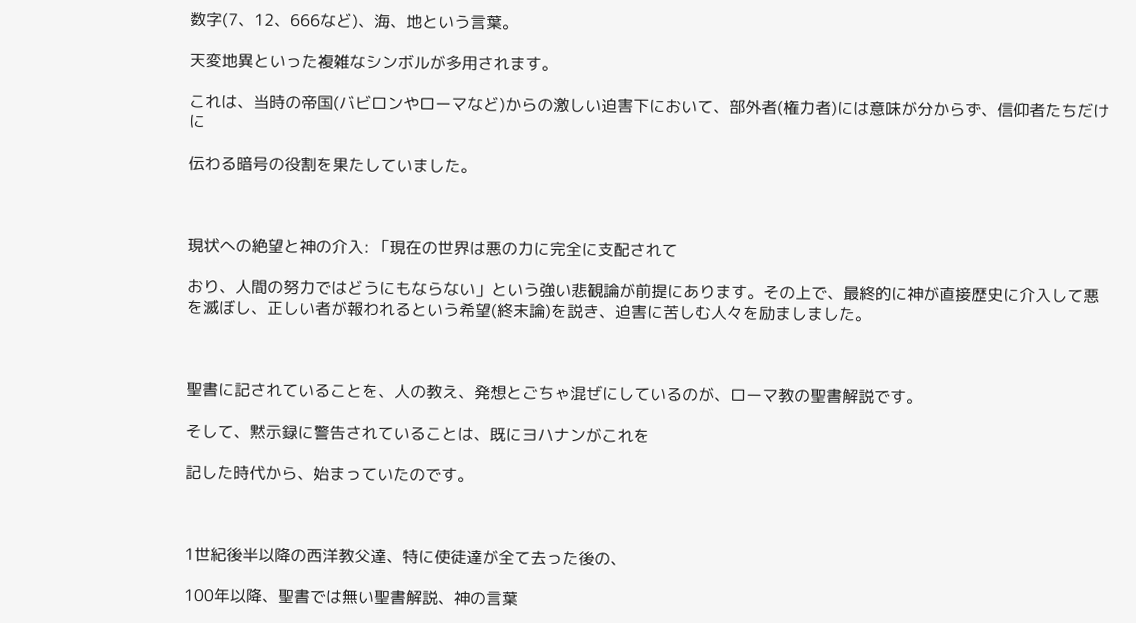数字(7、12、666など)、海、地という言葉。

天変地異といった複雑なシンボルが多用されます。

これは、当時の帝国(バビロンやローマなど)からの激しい迫害下において、部外者(権力者)には意味が分からず、信仰者たちだけに

伝わる暗号の役割を果たしていました。



現状への絶望と神の介入: 「現在の世界は悪の力に完全に支配されて

おり、人間の努力ではどうにもならない」という強い悲観論が前提にあります。その上で、最終的に神が直接歴史に介入して悪を滅ぼし、正しい者が報われるという希望(終末論)を説き、迫害に苦しむ人々を励ましました。



聖書に記されていることを、人の教え、発想とごちゃ混ぜにしているのが、ローマ教の聖書解説です。

そして、黙示録に警告されていることは、既にヨハナンがこれを

記した時代から、始まっていたのです。



1世紀後半以降の西洋教父達、特に使徒達が全て去った後の、

100年以降、聖書では無い聖書解説、神の言葉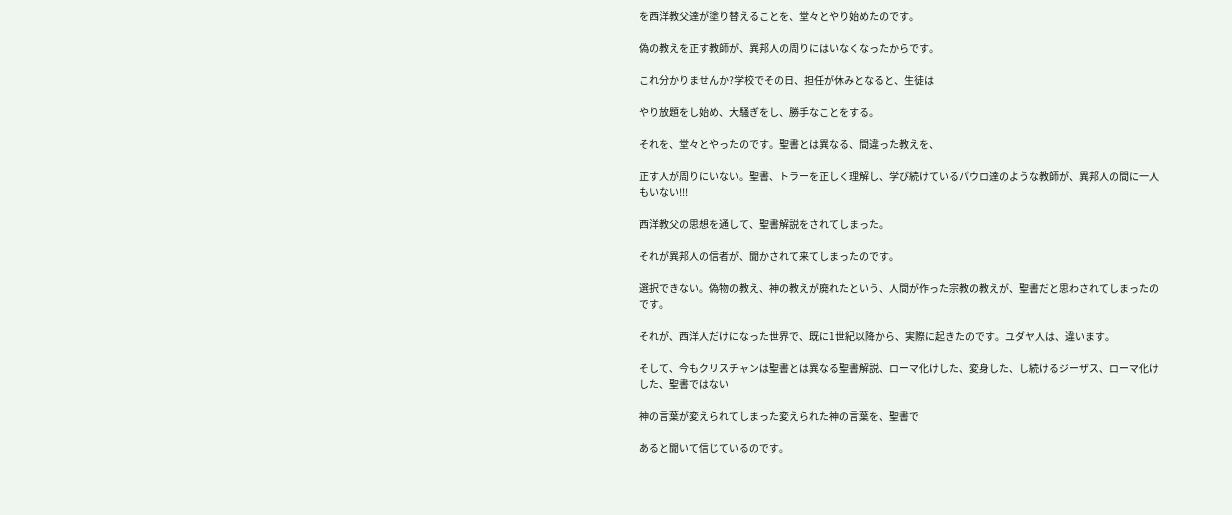を西洋教父達が塗り替えることを、堂々とやり始めたのです。

偽の教えを正す教師が、異邦人の周りにはいなくなったからです。

これ分かりませんか?学校でその日、担任が休みとなると、生徒は

やり放題をし始め、大騒ぎをし、勝手なことをする。

それを、堂々とやったのです。聖書とは異なる、間違った教えを、

正す人が周りにいない。聖書、トラーを正しく理解し、学び続けているパウロ達のような教師が、異邦人の間に一人もいない!!!

西洋教父の思想を通して、聖書解説をされてしまった。

それが異邦人の信者が、聞かされて来てしまったのです。

選択できない。偽物の教え、神の教えが廃れたという、人間が作った宗教の教えが、聖書だと思わされてしまったのです。

それが、西洋人だけになった世界で、既に1世紀以降から、実際に起きたのです。ユダヤ人は、違います。

そして、今もクリスチャンは聖書とは異なる聖書解説、ローマ化けした、変身した、し続けるジーザス、ローマ化けした、聖書ではない

神の言葉が変えられてしまった変えられた神の言葉を、聖書で

あると聞いて信じているのです。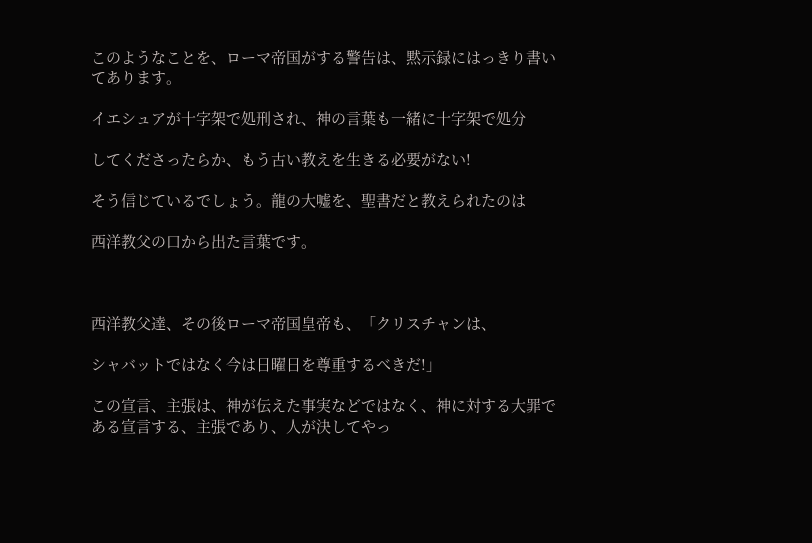このようなことを、ローマ帝国がする警告は、黙示録にはっきり書いてあります。

イエシュアが十字架で処刑され、神の言葉も一緒に十字架で処分

してくださったらか、もう古い教えを生きる必要がない!

そう信じているでしょう。龍の大嘘を、聖書だと教えられたのは

西洋教父の口から出た言葉です。



西洋教父達、その後ローマ帝国皇帝も、「クリスチャンは、

シャバットではなく今は日曜日を尊重するべきだ!」

この宣言、主張は、神が伝えた事実などではなく、神に対する大罪である宣言する、主張であり、人が決してやっ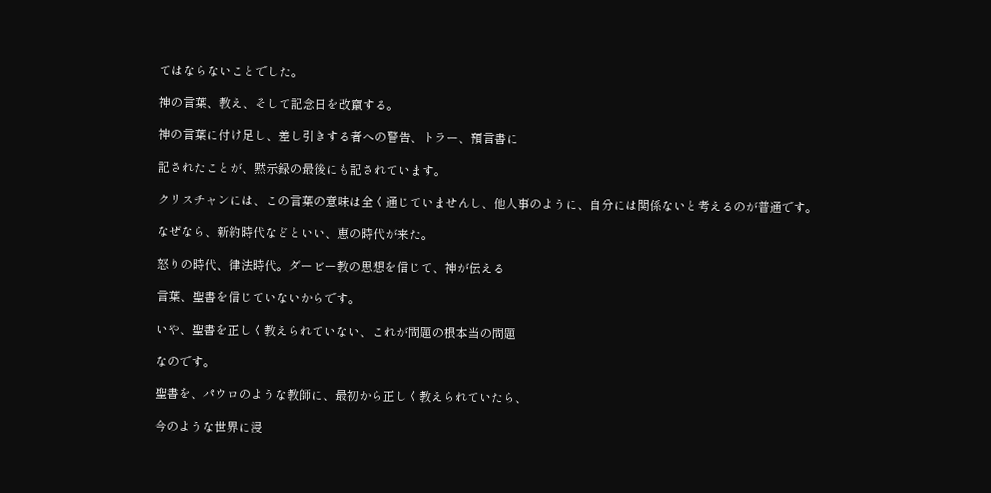てはならないことでした。

神の言葉、教え、そして記念日を改竄する。

神の言葉に付け足し、差し引きする者への警告、トラー、預言書に

記されたことが、黙示録の最後にも記されています。

クリスチャンには、この言葉の意味は全く通じていませんし、他人事のように、自分には関係ないと考えるのが普通です。

なぜなら、新約時代などといい、恵の時代が来た。

怒りの時代、律法時代。ダービー教の思想を信じて、神が伝える

言葉、聖書を信じていないからです。

いや、聖書を正しく教えられていない、これが問題の根本当の問題

なのです。

聖書を、パウロのような教師に、最初から正しく教えられていたら、

今のような世界に浸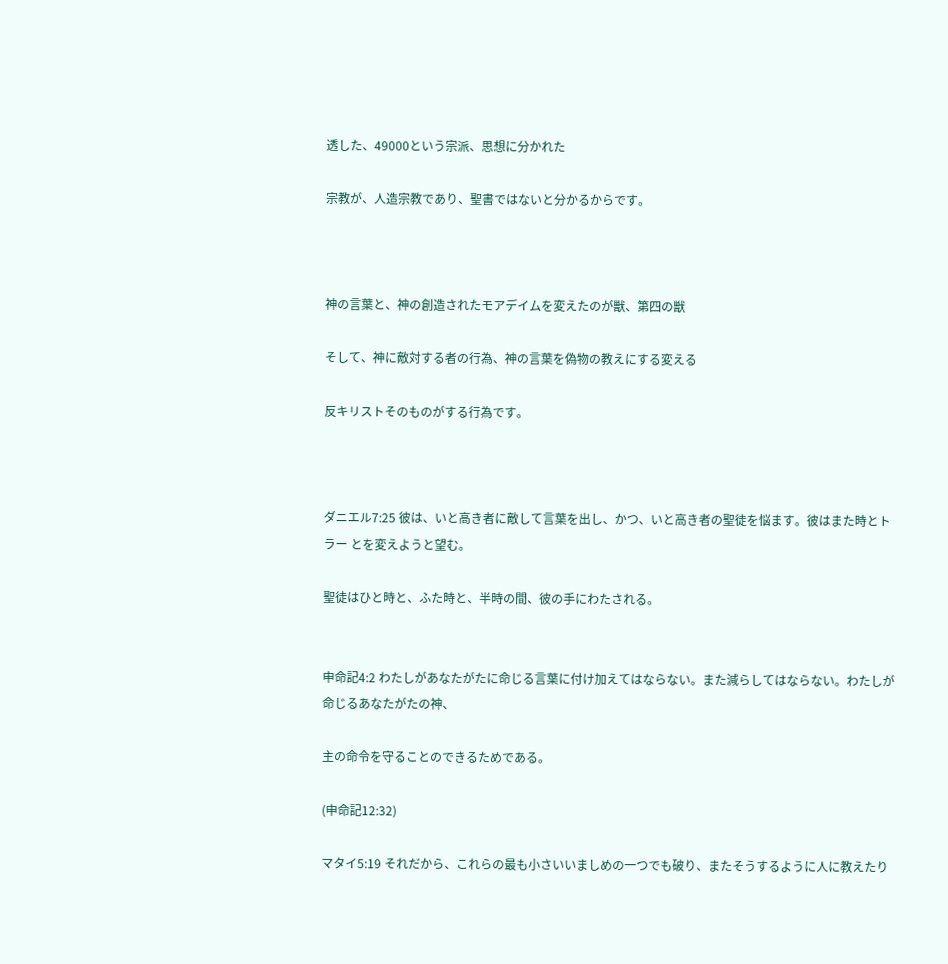透した、49000という宗派、思想に分かれた

宗教が、人造宗教であり、聖書ではないと分かるからです。



神の言葉と、神の創造されたモアデイムを変えたのが獣、第四の獣

そして、神に敵対する者の行為、神の言葉を偽物の教えにする変える

反キリストそのものがする行為です。



ダニエル7:25 彼は、いと高き者に敵して言葉を出し、かつ、いと高き者の聖徒を悩ます。彼はまた時とトラー とを変えようと望む。

聖徒はひと時と、ふた時と、半時の間、彼の手にわたされる。


申命記4:2 わたしがあなたがたに命じる言葉に付け加えてはならない。また減らしてはならない。わたしが命じるあなたがたの神、

主の命令を守ることのできるためである。

(申命記12:32)

マタイ5:19 それだから、これらの最も小さいいましめの一つでも破り、またそうするように人に教えたり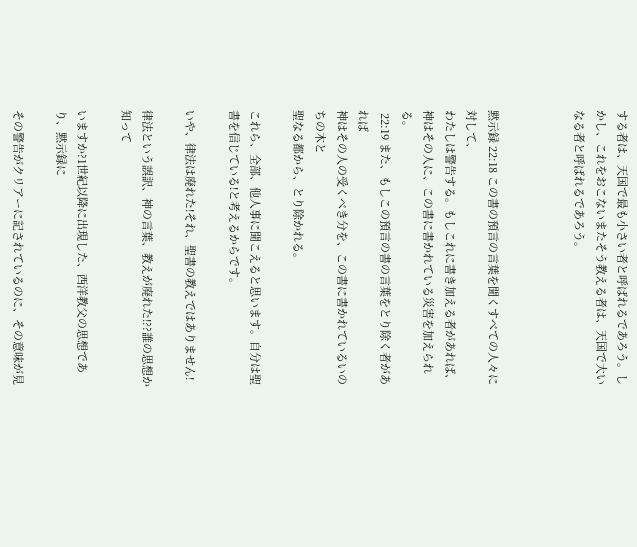する者は、天国で最も小さい者と呼ばれるであろう。しかし、これをおこないまたそう教える者は、天国で大いなる者と呼ばれるであろう。



黙示録 22:18 この書の預言の言葉を聞くすべての人々に対して、
わたしは警告する。もしこれに書き加える者があれば、
神はその人に、この書に書かれている災害を加えられる。
 22:19 また、もしこの預言の書の言葉をとり除く者があれば
神はその人の受くべき分を、この書に書かれているいのちの木と
聖なる都から、とり除かれる。

これら、全部、他人事に聞こえると思います。自分は聖書を信じている!と考えるからです。

いや、律法は廃れた!それ、聖書の教えではありません!

律法という誤訳、神の言葉、教えが廃れた!??誰の思想か知って

いますか?1世紀以降に出現した、西洋教父の思想であり、黙示録に

その警告がクリアーに記されているのに、その意味が見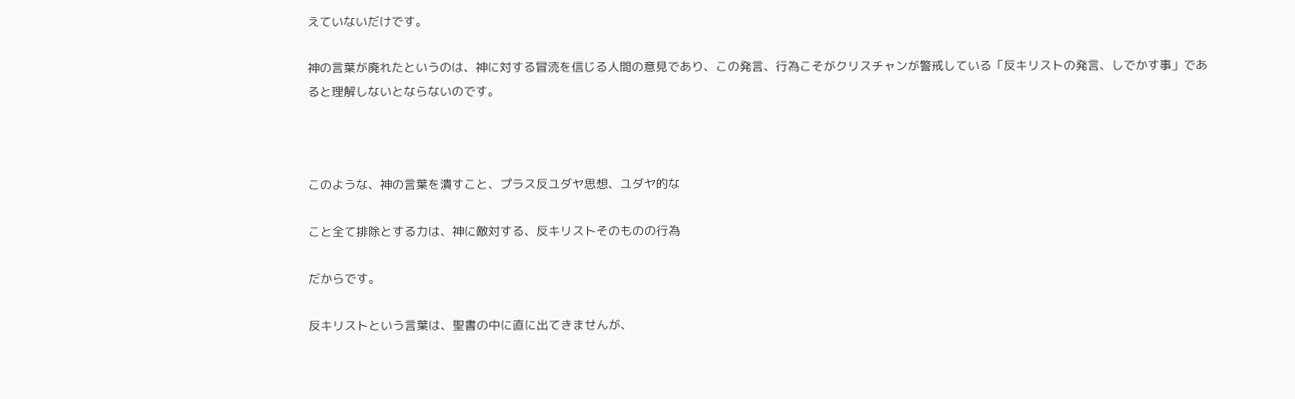えていないだけです。

神の言葉が廃れたというのは、神に対する冒涜を信じる人間の意見であり、この発言、行為こそがクリスチャンが警戒している「反キリストの発言、しでかす事」であると理解しないとならないのです。



このような、神の言葉を潰すこと、プラス反ユダヤ思想、ユダヤ的な

こと全て排除とする力は、神に敵対する、反キリストそのものの行為

だからです。

反キリストという言葉は、聖書の中に直に出てきませんが、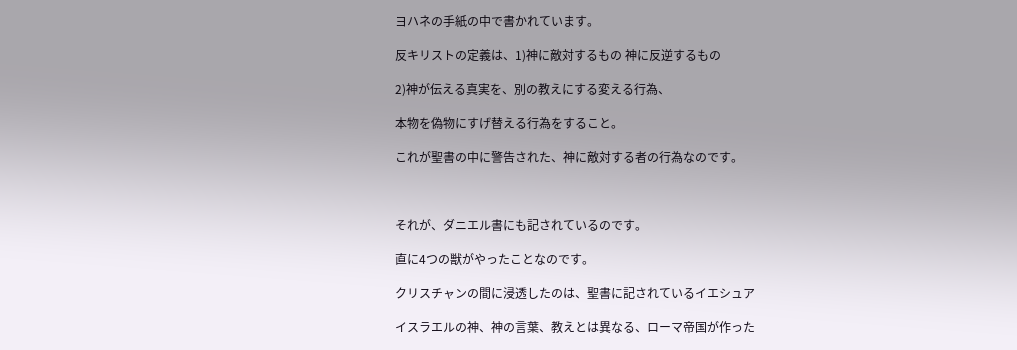ヨハネの手紙の中で書かれています。

反キリストの定義は、1)神に敵対するもの 神に反逆するもの

2)神が伝える真実を、別の教えにする変える行為、

本物を偽物にすげ替える行為をすること。

これが聖書の中に警告された、神に敵対する者の行為なのです。



それが、ダニエル書にも記されているのです。

直に4つの獣がやったことなのです。

クリスチャンの間に浸透したのは、聖書に記されているイエシュア

イスラエルの神、神の言葉、教えとは異なる、ローマ帝国が作った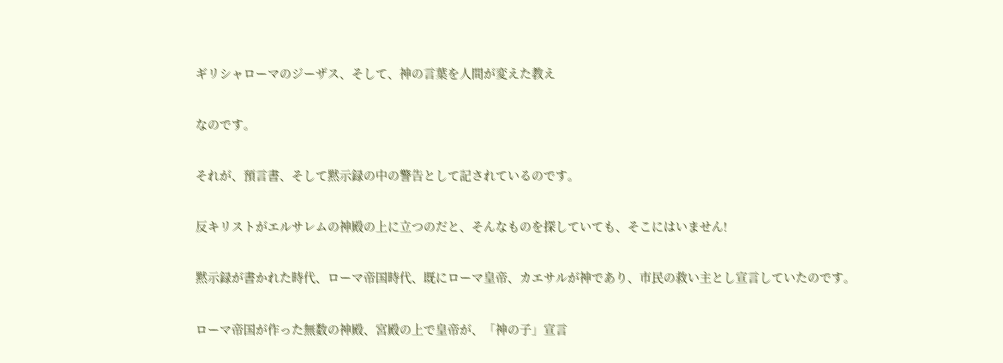ギリシャローマのジーザス、そして、神の言葉を人間が変えた教え

なのです。

それが、預言書、そして黙示録の中の警告として記されているのです。

反キリストがエルサレムの神殿の上に立つのだと、そんなものを探していても、そこにはいません!

黙示録が書かれた時代、ローマ帝国時代、既にローマ皇帝、カエサルが神であり、市民の救い主とし宣言していたのです。

ローマ帝国が作った無数の神殿、宮殿の上で皇帝が、「神の子」宣言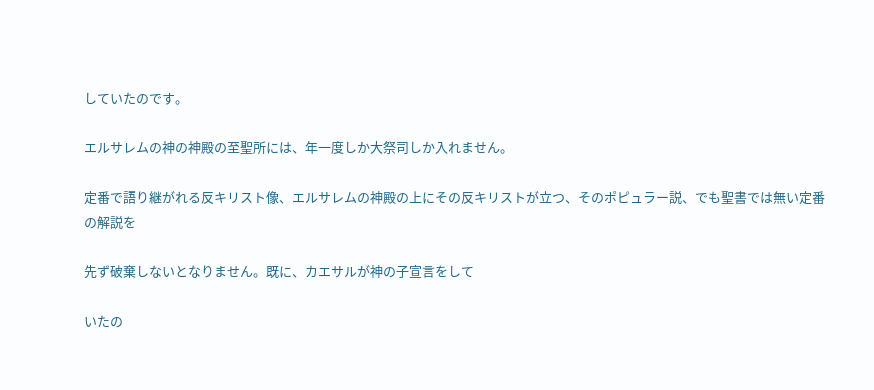していたのです。

エルサレムの神の神殿の至聖所には、年一度しか大祭司しか入れません。

定番で語り継がれる反キリスト像、エルサレムの神殿の上にその反キリストが立つ、そのポピュラー説、でも聖書では無い定番の解説を

先ず破棄しないとなりません。既に、カエサルが神の子宣言をして

いたの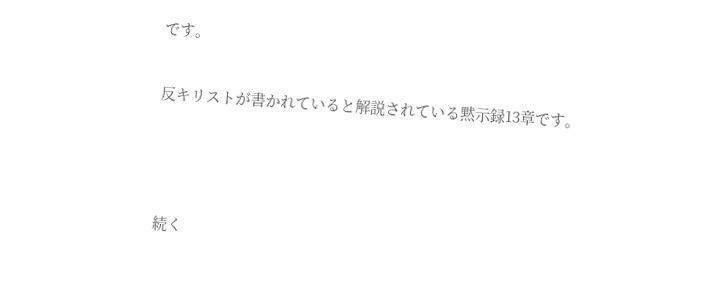です。

反キリストが書かれていると解説されている黙示録13章です。



続く